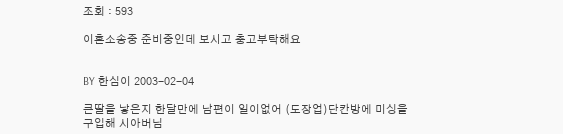조회 : 593

이혼소송중 준비중인데 보시고 충고부탁해요


BY 한심이 2003-02-04

큰딸을 낳은지 한달만에 남편이 일이없어 (도장업)단칸방에 미싱을
구입해 시아버님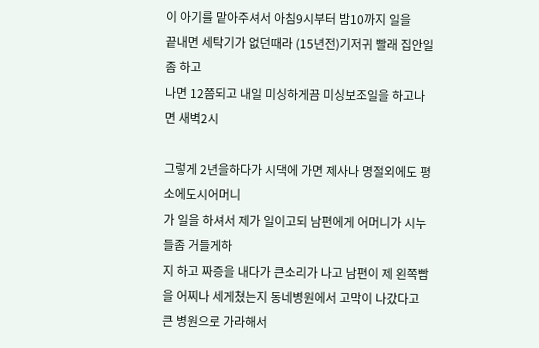이 아기를 맡아주셔서 아침9시부터 밤10까지 일을
끝내면 세탁기가 없던때라 (15년전)기저귀 빨래 집안일좀 하고
나면 12쯤되고 내일 미싱하게끔 미싱보조일을 하고나면 새벽2시

그렇게 2년을하다가 시댁에 가면 제사나 명절외에도 평소에도시어머니
가 일을 하셔서 제가 일이고되 남편에게 어머니가 시누들좀 거들게하
지 하고 짜증을 내다가 큰소리가 나고 남편이 제 왼쪽빰을 어찌나 세게쳤는지 동네병원에서 고막이 나갔다고 큰 병원으로 가라해서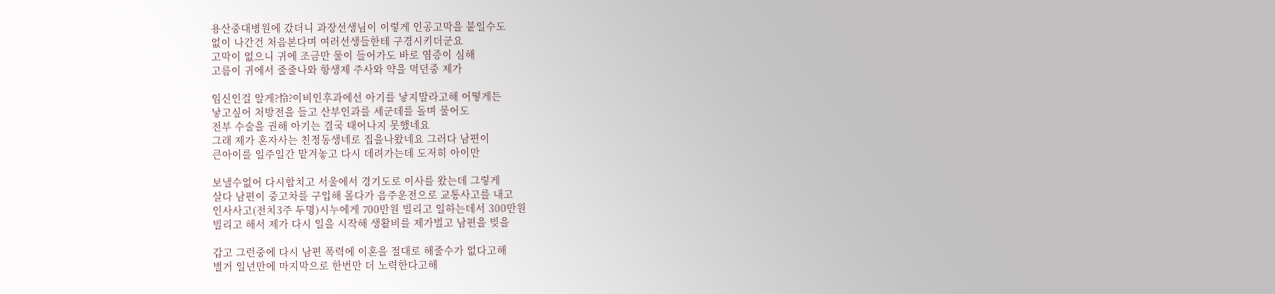용산중대병원에 갔더니 과장선생님이 이렇게 인공고막을 붙일수도
없이 나간건 처음본다며 여러선생들한테 구경시키더군요
고막이 없으니 귀에 조금만 물이 들어가도 바로 염증이 심해
고름이 귀에서 줄줄나와 항생제 주사와 약을 먹던중 제가

임신인걸 알게?怜?이비인후과에선 아기를 낳지말라고해 어떻게든
낳고싶어 처방전을 들고 산부인과를 세군데를 돌며 물어도
전부 수술을 권해 아기는 결국 태어나지 못했네요
그래 제가 혼자사는 친정동생네로 집을나왔네요 그러다 남편이
큰아이를 일주일간 맡겨놓고 다시 데려가는데 도저히 아이만

보낼수없어 다시합치고 서울에서 경기도로 이사를 왔는데 그렇게
살다 남편이 중고차를 구입해 몰다가 음주운전으로 교통사고를 내고
인사사고(전치3주 두명)시누에게 700만원 빌리고 일하는데서 300만원
빌리고 해서 제가 다시 일을 시작해 생활비를 제가벌고 남편을 빚을

갑고 그런중에 다시 남편 폭력에 이혼을 절대로 해줄수가 없다고해
별거 일년만에 마지막으로 한번만 더 노력한다고해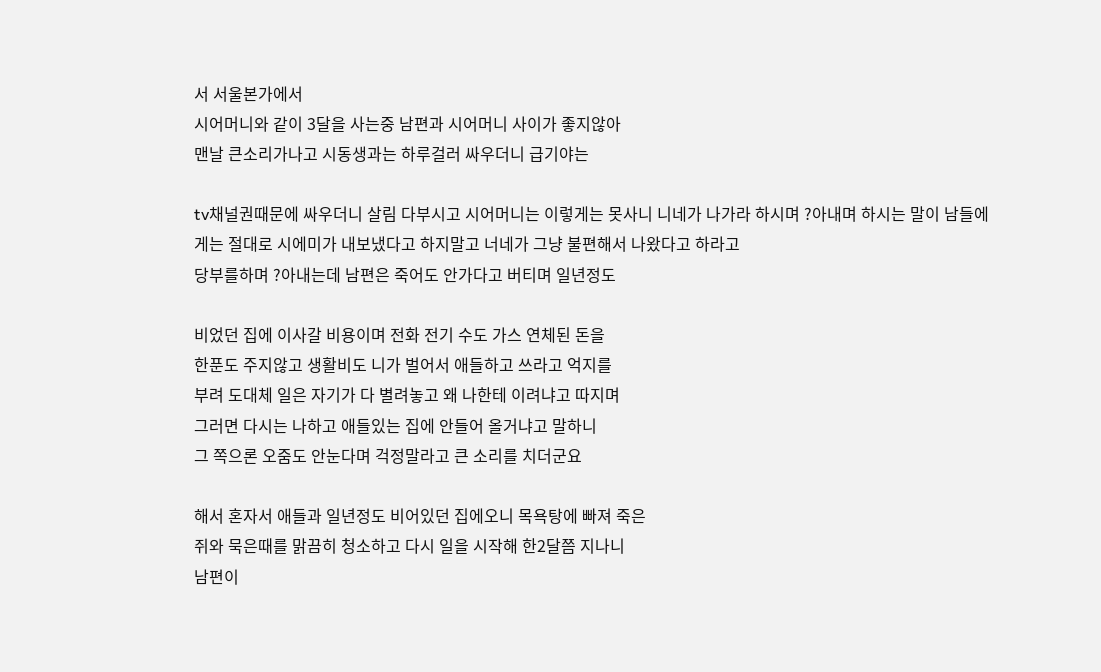서 서울본가에서
시어머니와 같이 3달을 사는중 남편과 시어머니 사이가 좋지않아
맨날 큰소리가나고 시동생과는 하루걸러 싸우더니 급기야는

tv채널권때문에 싸우더니 살림 다부시고 시어머니는 이렇게는 못사니 니네가 나가라 하시며 ?아내며 하시는 말이 남들에게는 절대로 시에미가 내보냈다고 하지말고 너네가 그냥 불편해서 나왔다고 하라고
당부를하며 ?아내는데 남편은 죽어도 안가다고 버티며 일년정도

비었던 집에 이사갈 비용이며 전화 전기 수도 가스 연체된 돈을
한푼도 주지않고 생활비도 니가 벌어서 애들하고 쓰라고 억지를
부려 도대체 일은 자기가 다 별려놓고 왜 나한테 이려냐고 따지며
그러면 다시는 나하고 애들있는 집에 안들어 올거냐고 말하니
그 쪽으론 오줌도 안눈다며 걱정말라고 큰 소리를 치더군요

해서 혼자서 애들과 일년정도 비어있던 집에오니 목욕탕에 빠져 죽은
쥐와 묵은때를 맑끔히 청소하고 다시 일을 시작해 한2달쯤 지나니
남편이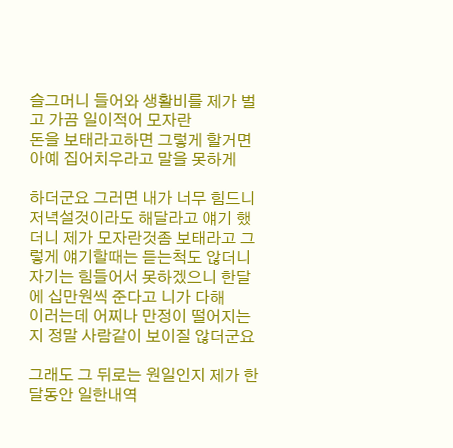슬그머니 들어와 생활비를 제가 벌고 가끔 일이적어 모자란
돈을 보태라고하면 그렇게 할거면 아예 집어치우라고 말을 못하게

하더군요 그러면 내가 너무 힘드니 저녁설것이라도 해달라고 얘기 했더니 제가 모자란것좀 보태라고 그렇게 얘기할때는 듣는척도 않더니 자기는 힘들어서 못하겠으니 한달에 십만원씩 준다고 니가 다해
이러는데 어찌나 만정이 떨어지는지 정말 사람같이 보이질 않더군요

그래도 그 뒤로는 원일인지 제가 한달동안 일한내역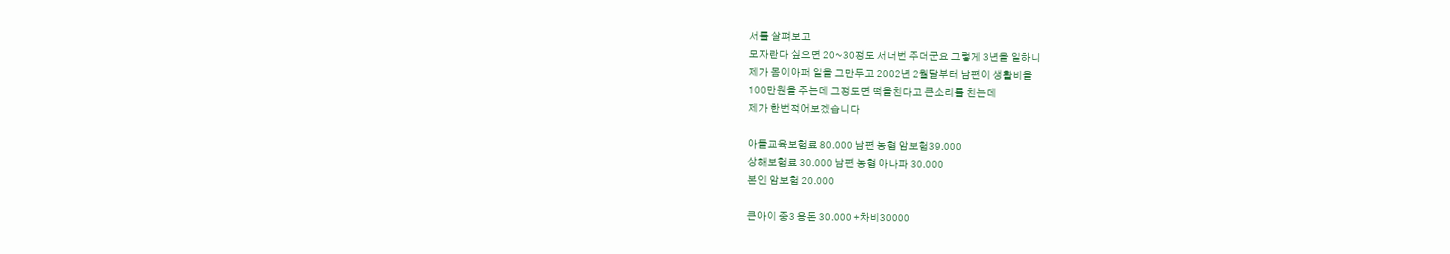서를 살펴보고
모자란다 싶으면 20~30정도 서너번 주더군요 그렇게 3년을 일하니
제가 몸이아퍼 일을 그만두고 2002년 2월달부터 남편이 생활비을
100만원을 주는데 그정도면 떡을친다고 큰소리를 친는데
제가 한번적어보겠습니다

아들교육보험료 80.000 남편 농협 암보험39.000
상해보험료 30.000 남편 농협 아나파 30.000
본인 암보험 20.000

큰아이 중3 용돈 30.000 +차비30000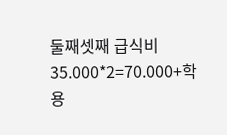둘째셋째 급식비35.000*2=70.000+학용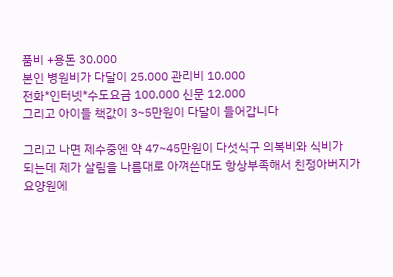품비 +용돈 30.000
본인 병원비가 다달이 25.000 관리비 10.000
전화*인터넷*수도요금 100.000 신문 12.000
그리고 아이들 책값이 3~5만원이 다달이 들어갑니다

그리고 나면 제수중엔 약 47~45만원이 다섯식구 의복비와 식비가
되는데 제가 살림을 나름대로 아껴쓴대도 항상부족해서 친정아버지가
요양원에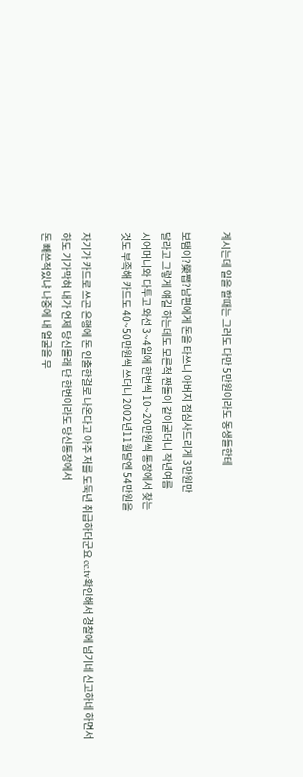계시는데 일을 할때는 그러도 다만 5만원이라도 동생들한테

보탬이?榮쨉?남편에게 돈을 타쓰니 아버지 점심사드리게 3만원만
달라고 그렇게 얘길 하는데도 모른척 짠돌이 같이굴더니 작년여름
시어머니와 다투고 와선 3~4일에 한번씩 10~20만원씩 통장에서 찾는
것도 부족해 카드도 40~50만원씩 쓰더니 2002년11월달엔 54만원을

자기가 카드로 쓰곤 은행에 돈 인출한걸로 나온다고 아주 저를 도둑년 취급하더군요 cc.tv확인해서 경찰에 넘기네 신고하네 하면서
하도 기가막혀 내가 언제 당신몰래 단 한번이라도 당신통장에서
돈 빼쓴적있냐 나중에 내 얼굴을 무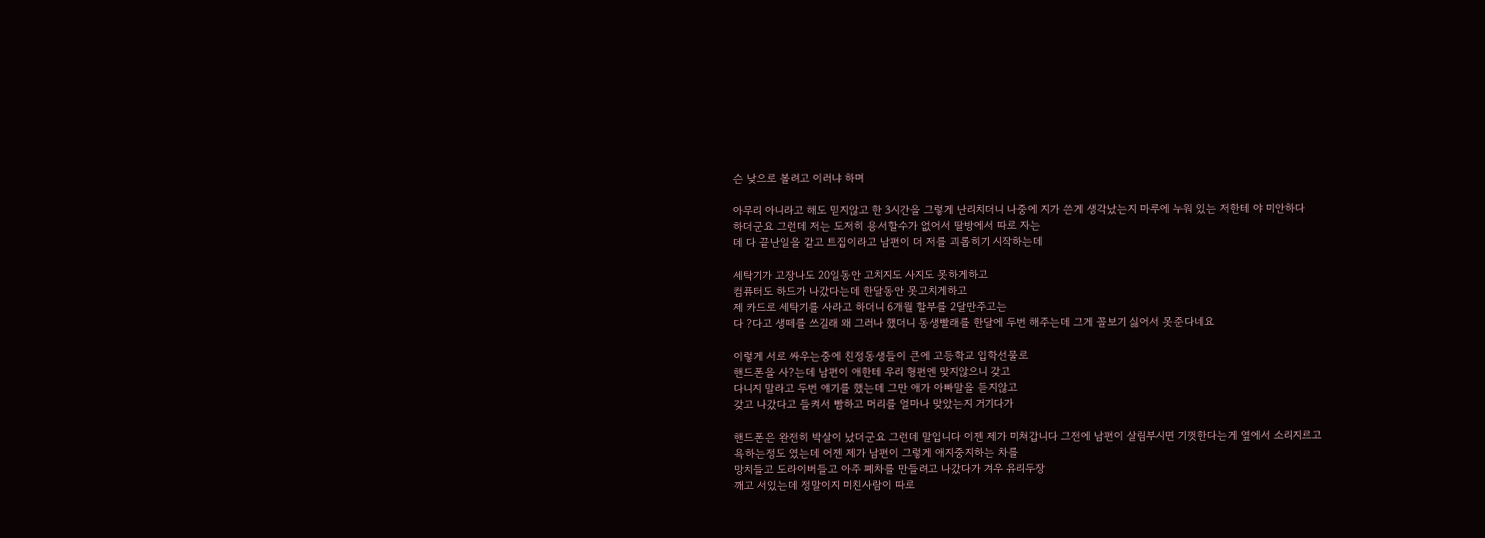슨 낮으로 볼려고 이러냐 하며

아무리 아니라고 해도 믿지않고 한 3시간을 그렇게 난리치더니 나중에 지가 쓴게 생각났는지 마루에 누워 있는 저한테 야 미안하다
하더군요 그런데 저는 도저히 용서할수가 없어서 딸방에서 따로 자는
데 다 끝난일을 같고 트집이라고 남편이 더 저를 괴롭히기 시작하는데

세탁기가 고장나도 20일동안 고치지도 사지도 못하게하고
컴퓨터도 하드가 나갔다는데 한달동안 못고치게하고
제 카드로 세탁기를 사라고 하더니 6개월 할부를 2달만주고는
다 ?다고 생떼를 쓰길래 왜 그러나 했더니 동생빨래를 한달에 두번 해주는데 그게 꼴보기 싫어서 못준다네요

이렇게 서로 싸우는중에 친정동생들이 큰에 고등학교 입학선물로
핸드폰을 사?는데 남편이 애한테 우리 형편엔 맞지않으니 갖고
다니지 말라고 두번 얘기를 했는데 그만 애가 아빠말을 듣지않고
갖고 나갔다고 들켜서 빰하고 머리를 얼마나 맞았는지 거기다가

핸드폰은 완전히 박살이 났더군요 그런데 말입니다 이젠 제가 미쳐갑니다 그전에 남편이 살림부시면 기껏한다는게 옆에서 소리지르고
욕하는정도 였는데 어젠 제가 남편이 그렇게 애지중지하는 차를
망치들고 도라이버들고 아주 폐차를 만들려고 나갔다가 겨우 유리두장
깨고 서있는데 정말이지 미친사람이 따로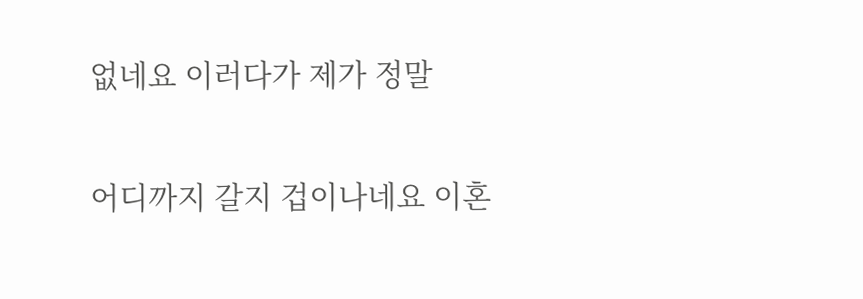없네요 이러다가 제가 정말

어디까지 갈지 겁이나네요 이혼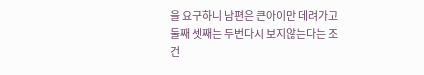을 요구하니 남편은 큰아이만 데려가고 둘째 셋째는 두번다시 보지않는다는 조건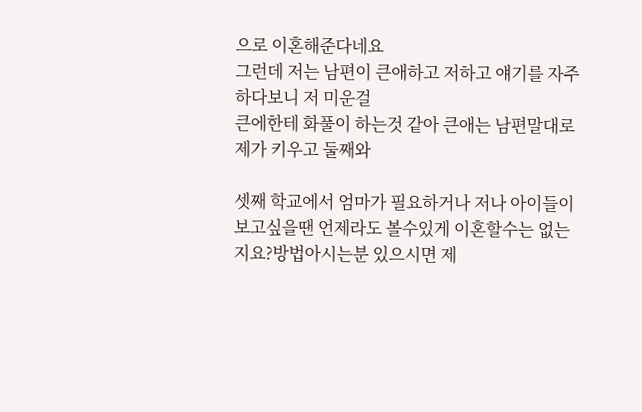으로 이혼해준다네요
그런데 저는 남편이 큰애하고 저하고 얘기를 자주하다보니 저 미운걸
큰에한테 화풀이 하는것 같아 큰애는 남편말대로 제가 키우고 둘째와

셋째 학교에서 엄마가 필요하거나 저나 아이들이 보고싶을땐 언제라도 볼수있게 이혼할수는 없는지요?방법아시는분 있으시면 제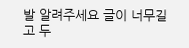발 알려주세요 글이 너무길고 두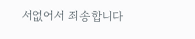서없어서 죄송합니다